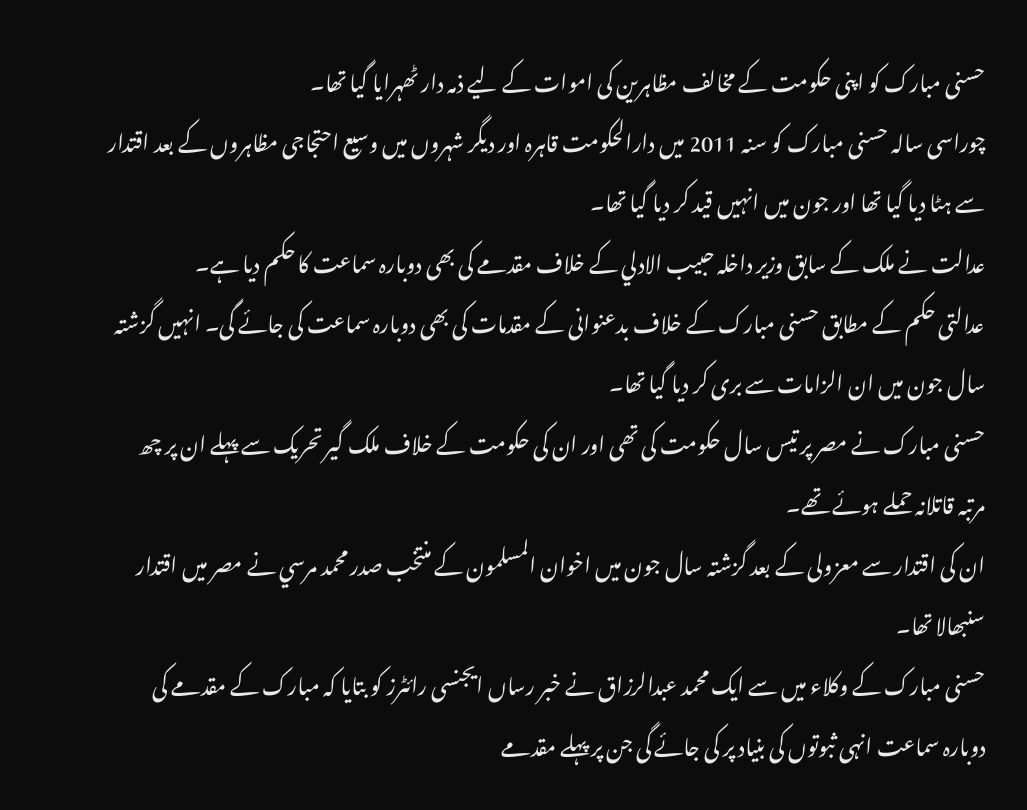حسنی مبارک کو اپنی حکومت کے مخالف مظاہرین کی اموات کے لیے ذمہ دار ٹھہرایا گیا تھا۔
چوراسی سالہ حسنی مبارک کو سنہ 2011 میں دارالحکومت قاہرہ اور دیگر شہروں میں وسیع احتجاجی مظاہروں کے بعد اقتدار سے ہٹا دیا گیا تھا اور جون میں انہیں قید کر دیا گیا تھا۔
عدالت نے ملک کے سابق وزیر داخلہ حبیب الادلي کے خلاف مقدمے کی بھی دوبارہ سماعت کا حکم دیا ہے۔
عدالتی حکم کے مطابق حسنی مبارک کے خلاف بدعنوانی کے مقدمات کی بھی دوبارہ سماعت کی جائے گی۔ انہیں گزشتہ سال جون میں ان الزامات سے بری کر دیا گیا تھا۔
حسنی مبارک نے مصر پر تیس سال حکومت کی تھی اور ان کی حکومت کے خلاف ملک گیر تحریک سے پہلے ان پر چھ مرتبہ قاتلانہ حملے ہوئے تھے۔
ان کی اقتدار سے معزولی کے بعد گزشتہ سال جون میں اخوان المسلمون کے منتخب صدر محمد مرسي نے مصر میں اقتدار سنبھالا تھا۔
حسنی مبارک کے وکلاء میں سے ایک محمد عبدالرزاق نے خبر رساں ایجنسی رائٹرز کو بتایا کہ مبارک کے مقدمے کی دوبارہ سماعت انہی ثبوتوں کی بنیاد پر کی جائے گی جن پر پہلے مقدمے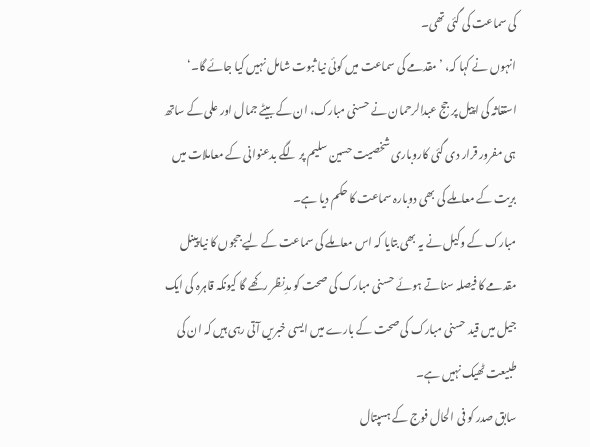کی سماعت کی گئی تھی۔
انہوں نے کہا کہ، ’مقدمے کی سماعت میں کوئی نیا ثبوت شامل نہیں کیا جائے گا۔‘
استغاثہ کی اپیل پر جج عبدالرحمان نے حسنی مبارک، ان کے بیٹے جمال اور علی کے ساتھ ہی مفرور قرار دی گئی کاروباری شخصیت حسین سلیم پر لگے بدعنوانی کے معاملات میں بریت کے معاملے کی بھی دوبارہ سماعت کا حکم دیا ہے۔
مبارک کے وکیل نے یہ بھی بتایا کہ اس معاملے کی سماعت کے لیے ججوں کا نیا پینل مقدمے کا فیصلہ سناتے ہوئے حسنی مبارک کی صحت کو مدِنظر رکھے گا کیونکہ قاہرہ کی ایک جیل میں قید حسنی مبارک کی صحت کے بارے میں ایسی خبریں آتی رہی ہیں کہ ان کی طبیعت ٹھیک نہیں ہے۔
سابق صدر کو فی الحال فوج کے ہسپتال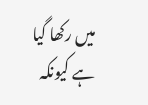میں رکھا گیا ہے کیونکہ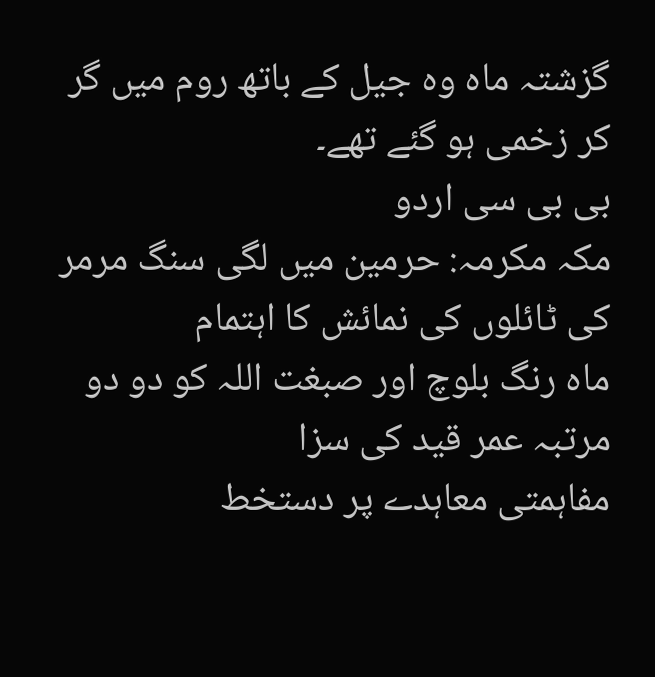گزشتہ ماہ وہ جیل کے باتھ روم میں گر کر زخمی ہو گئے تھے۔
بی بی سی اردو
مکہ مکرمہ: حرمین میں لگی سنگ مرمر کی ٹائلوں کی نمائش کا اہتمام
ماہ رنگ بلوچ اور صبغت اللہ کو دو دو مرتبہ عمر قید کی سزا
مفاہمتی معاہدے پر دستخط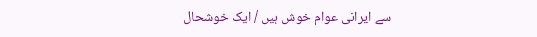سے ایرانی عوام خوش ہیں / ایک خوشحال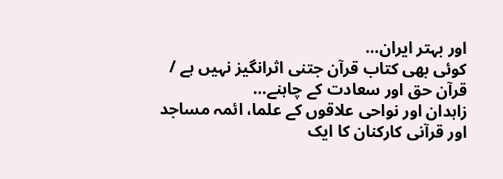اور بہتر ایران…
کوئی بھی کتاب قرآن جتنی اثرانگیز نہیں ہے / قرآن حق اور سعادت کے چاہنے…
زاہدان اور نواحی علاقوں کے علما، ائمہ مساجد اور قرآنی کارکنان کا ایک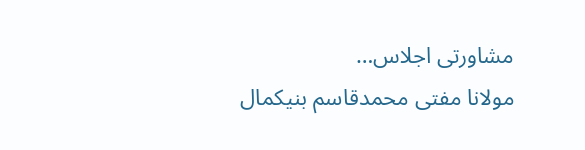مشاورتی اجلاس…
مولانا مفتی محمدقاسم بنیکمال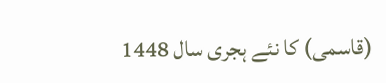(قاسمی) کا نئے ہجری سال 1448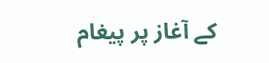کے آغاز پر پیغام